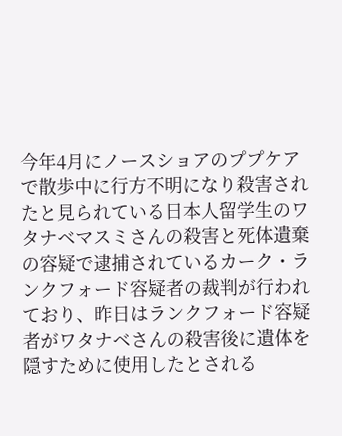今年4月にノースショアのププケアで散歩中に行方不明になり殺害されたと見られている日本人留学生のワタナベマスミさんの殺害と死体遺棄の容疑で逮捕されているカーク・ランクフォード容疑者の裁判が行われており、昨日はランクフォード容疑者がワタナベさんの殺害後に遺体を隠すために使用したとされる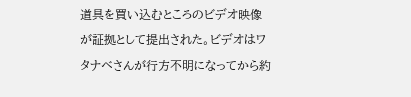道具を買い込むところのビデオ映像が証拠として提出された。ビデオはワタナベさんが行方不明になってから約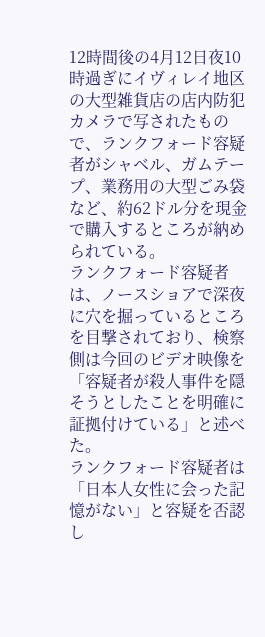12時間後の4月12日夜10時過ぎにイヴィレイ地区の大型雑貨店の店内防犯カメラで写されたもので、ランクフォード容疑者がシャベル、ガムテープ、業務用の大型ごみ袋など、約62ドル分を現金で購入するところが納められている。
ランクフォード容疑者は、ノースショアで深夜に穴を掘っているところを目撃されており、検察側は今回のビデオ映像を「容疑者が殺人事件を隠そうとしたことを明確に証拠付けている」と述べた。
ランクフォード容疑者は「日本人女性に会った記憶がない」と容疑を否認し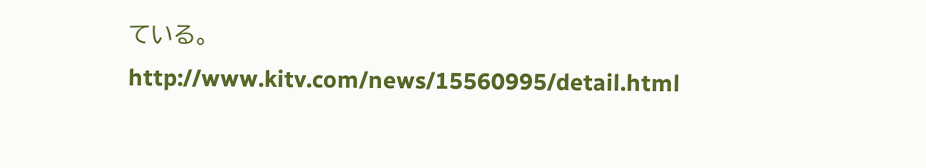ている。
http://www.kitv.com/news/15560995/detail.html